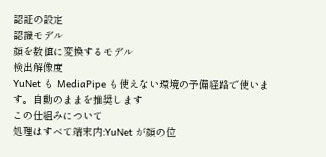認証の設定
認識モデル
顔を数値に変換するモデル
検出解像度
YuNet も MediaPipe も使えない環境の予備経路で使います。自動のままを推奨します
この仕組みについて
処理はすべて端末内:YuNet が顔の位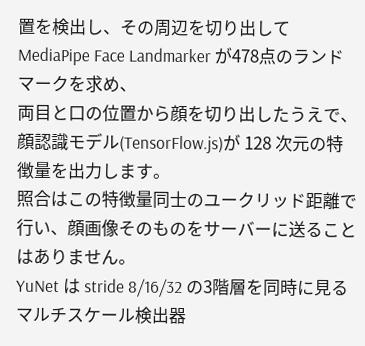置を検出し、その周辺を切り出して
MediaPipe Face Landmarker が478点のランドマークを求め、
両目と口の位置から顔を切り出したうえで、顔認識モデル(TensorFlow.js)が 128 次元の特徴量を出力します。
照合はこの特徴量同士のユークリッド距離で行い、顔画像そのものをサーバーに送ることはありません。
YuNet は stride 8/16/32 の3階層を同時に見るマルチスケール検出器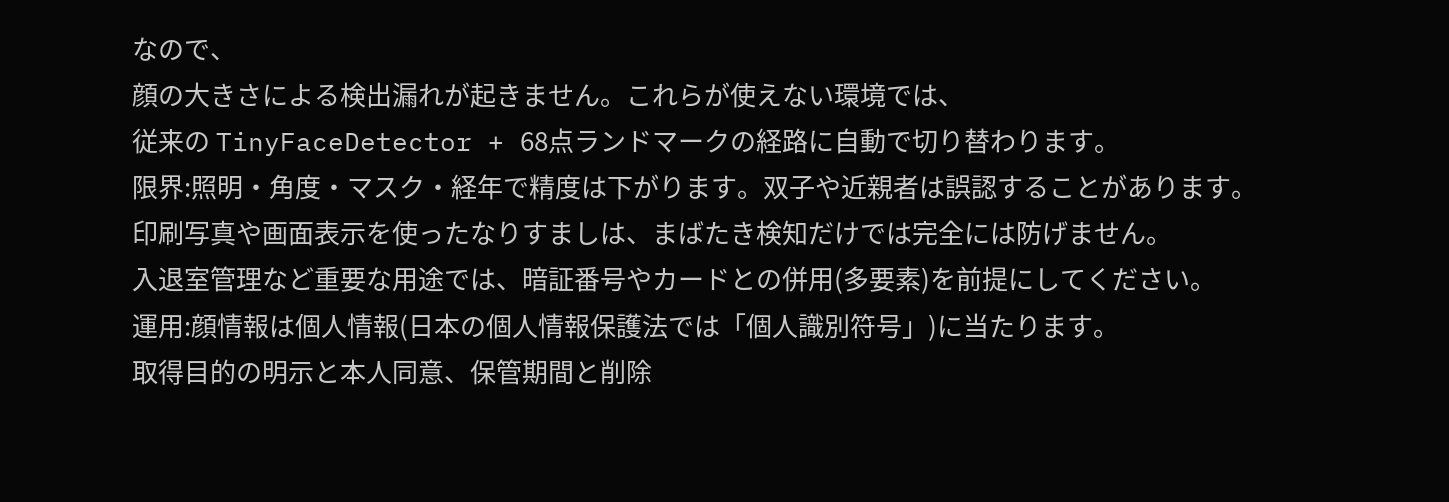なので、
顔の大きさによる検出漏れが起きません。これらが使えない環境では、
従来の TinyFaceDetector + 68点ランドマークの経路に自動で切り替わります。
限界:照明・角度・マスク・経年で精度は下がります。双子や近親者は誤認することがあります。
印刷写真や画面表示を使ったなりすましは、まばたき検知だけでは完全には防げません。
入退室管理など重要な用途では、暗証番号やカードとの併用(多要素)を前提にしてください。
運用:顔情報は個人情報(日本の個人情報保護法では「個人識別符号」)に当たります。
取得目的の明示と本人同意、保管期間と削除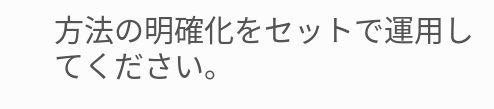方法の明確化をセットで運用してください。